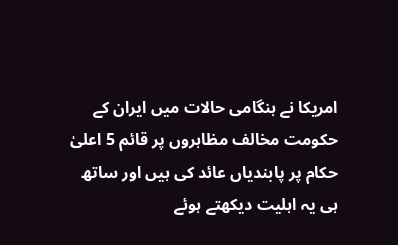امریکا نے ہنگامی حالات میں ایران کے حکومت مخالف مظاہروں پر قائم 5 اعلیٰ حکام پر پابندیاں عائد کی ہیں اور ساتھ ہی یہ اہلیت دیکھتے ہوئے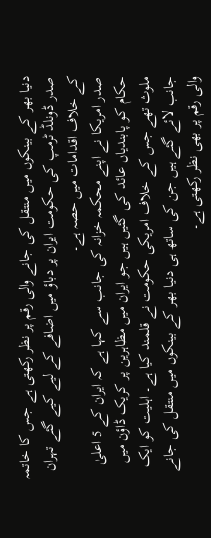دنیا بھر کے بینکوں میں منتقل کی جانے والی رقم پر نظر رکھتی ہے جس کا خاتمہ صدر ڈونلڈ ٹرمپ کی حکومت ایران پر دباؤ میں اضافے کے لیے کیے گئے تہران کے خلاف اقدامات میں حصہ ہے۔
صدر امریکا نے اپنے محکمہ خزانہ کی جانب سے کہا ہے کہ ایران کے 5 اعلیٰ حکام کو پابندیاں عائد کی گئیں ہیں جو ایران میں مظاہرین پر کریک ڈاؤن میں ملوث تھے جس کے خلاف امریکی حکومت نے قلمند کیا ہے۔ اہلیت کو ایک جانب لائے گئے ہیں جن کی ساتھ ہی دنیا بھر کے بینکوں میں منتقل کی جانے والی رقم پر بھی نظر رکھتی ہے۔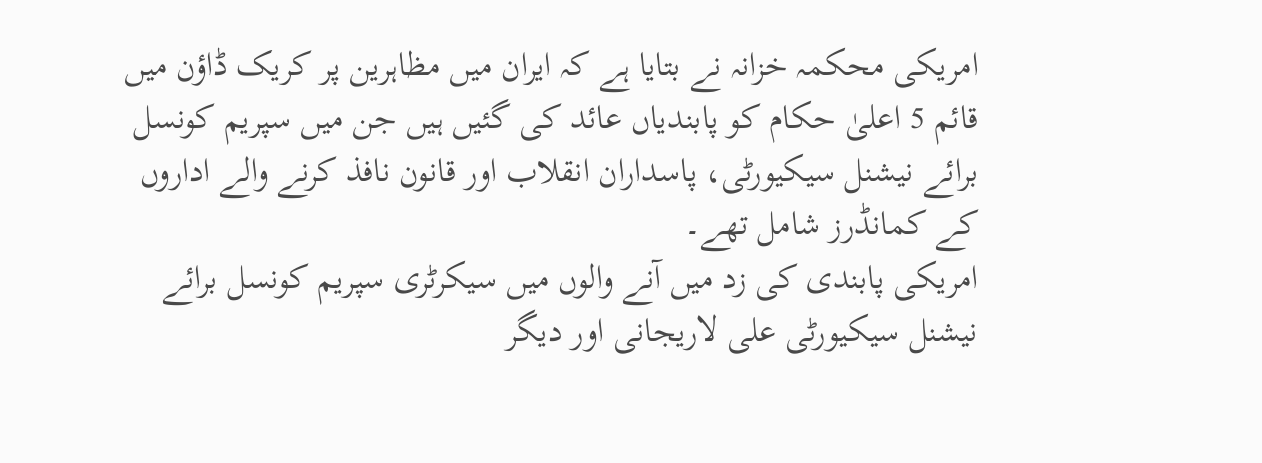امریکی محکمہ خزانہ نے بتایا ہے کہ ایران میں مظاہرین پر کریک ڈاؤن میں قائم 5 اعلیٰ حکام کو پابندیاں عائد کی گئیں ہیں جن میں سپریم کونسل برائے نیشنل سیکیورٹی، پاسداران انقلاب اور قانون نافذ کرنے والے اداروں کے کمانڈرز شامل تھے۔
امریکی پابندی کی زد میں آنے والوں میں سیکرٹری سپریم کونسل برائے نیشنل سیکیورٹی علی لاریجانی اور دیگر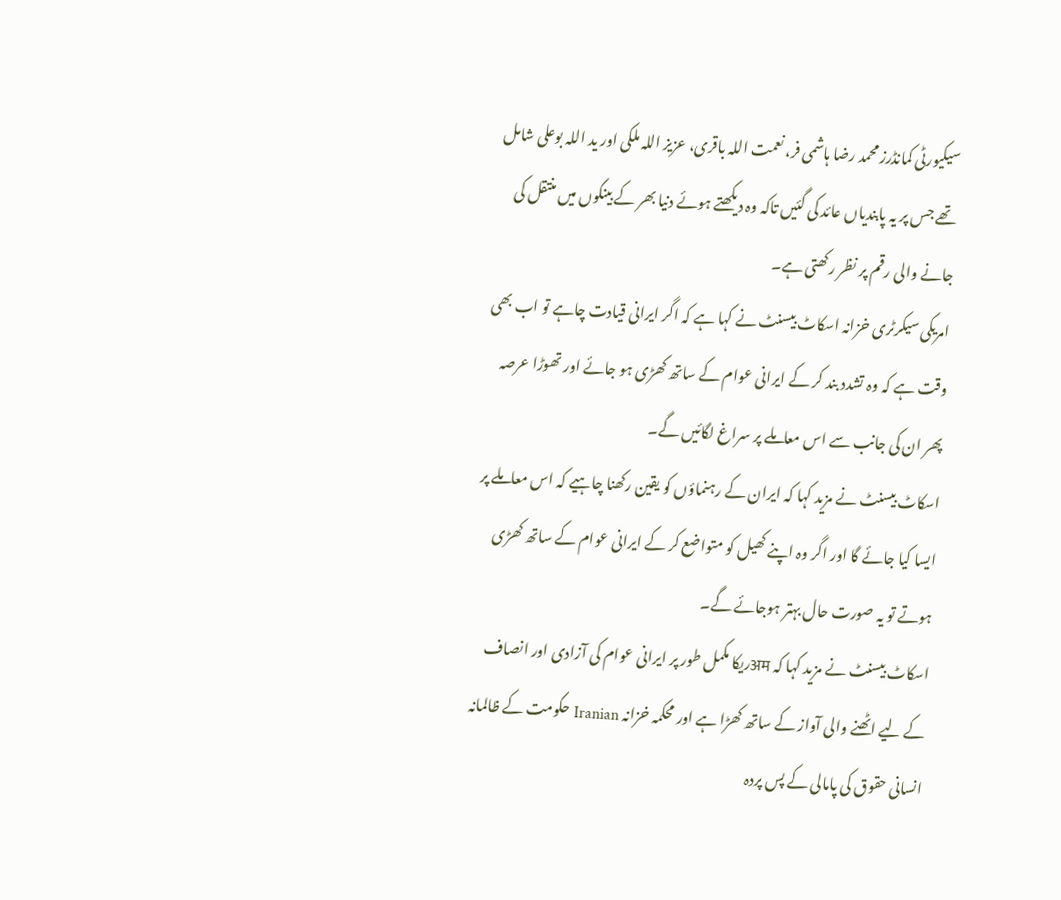سیکیورٹی کمانڈرز محمد رضا ہاشمی فر، نعمت اللہ باقری، عزیز اللہ ملکی اور ید اللہ بوعلی شامل تھے جس پر یہ پابندیاں عائد کی گئیں تاکہ وہ دیکھتے ہوئے دنیا بھر کے بینکوں میں منتقل کی جانے والی رقم پر نظر رکھتی ہے۔
امریکی سیکرٹری خزانہ اسکاٹ بیسنٹ نے کہا ہے کہ اگر ایرانی قیادت چاہے تو اب بھی وقت ہے کہ وہ تشدد بند کر کے ایرانی عوام کے ساتھ کھڑی ہو جائے اور تھوڑا عرصہ پھر ان کی جانب سے اس معاملے پر سراغ لگائیں گے۔
اسکاٹ بیسنٹ نے مزید کہا کہ ایران کے رہنماؤں کو یقین رکھنا چاہیے کہ اس معاملے پر ایسا کیا جائے گا اور اگر وہ اپنے کھیل کو متواضع کر کے ایرانی عوام کے ساتھ کھڑی ہوتے تو یہ صورت حال بہتر ہوجائے گے۔
اسکاٹ بیسنٹ نے مزید کہا کہ अमریکا مکمل طور پر ایرانی عوام کی آزادی اور انصاف کے لیے اٹھنے والی آواز کے ساتھ کھڑا ہے اور محکمہ خزانہ Iranian حکومت کے ظالمانہ انسانی حقوق کی پامالی کے پس پردہ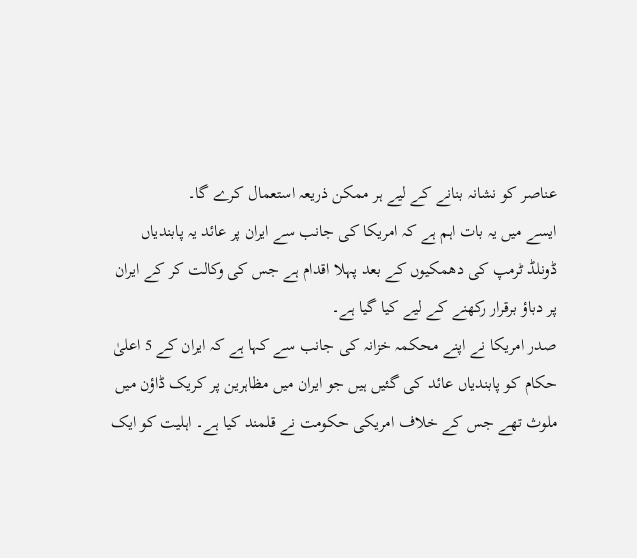عناصر کو نشانہ بنانے کے لیے ہر ممکن ذریعہ استعمال کرے گا۔
ایسے میں یہ بات اہم ہے کہ امریکا کی جانب سے ایران پر عائد یہ پابندیاں ڈونلڈ ٹرمپ کی دھمکیوں کے بعد پہلا اقدام ہے جس کی وکالت کر کے ایران پر دباؤ برقرار رکھنے کے لیے کیا گیا ہے۔
صدر امریکا نے اپنے محکمہ خزانہ کی جانب سے کہا ہے کہ ایران کے 5 اعلیٰ حکام کو پابندیاں عائد کی گئیں ہیں جو ایران میں مظاہرین پر کریک ڈاؤن میں ملوث تھے جس کے خلاف امریکی حکومت نے قلمند کیا ہے۔ اہلیت کو ایک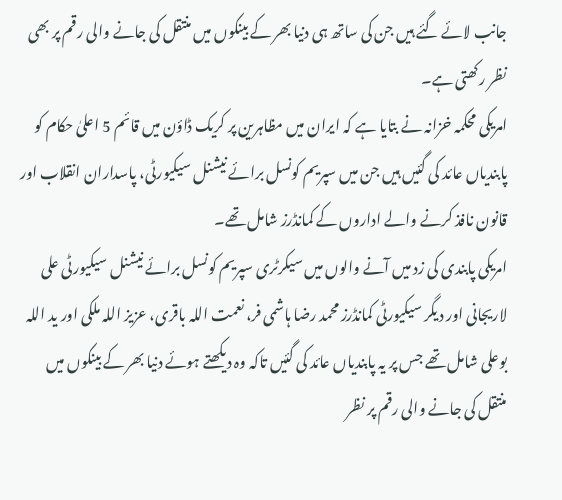جانب لائے گئے ہیں جن کی ساتھ ہی دنیا بھر کے بینکوں میں منتقل کی جانے والی رقم پر بھی نظر رکھتی ہے۔
امریکی محکمہ خزانہ نے بتایا ہے کہ ایران میں مظاہرین پر کریک ڈاؤن میں قائم 5 اعلیٰ حکام کو پابندیاں عائد کی گئیں ہیں جن میں سپریم کونسل برائے نیشنل سیکیورٹی، پاسداران انقلاب اور قانون نافذ کرنے والے اداروں کے کمانڈرز شامل تھے۔
امریکی پابندی کی زد میں آنے والوں میں سیکرٹری سپریم کونسل برائے نیشنل سیکیورٹی علی لاریجانی اور دیگر سیکیورٹی کمانڈرز محمد رضا ہاشمی فر، نعمت اللہ باقری، عزیز اللہ ملکی اور ید اللہ بوعلی شامل تھے جس پر یہ پابندیاں عائد کی گئیں تاکہ وہ دیکھتے ہوئے دنیا بھر کے بینکوں میں منتقل کی جانے والی رقم پر نظر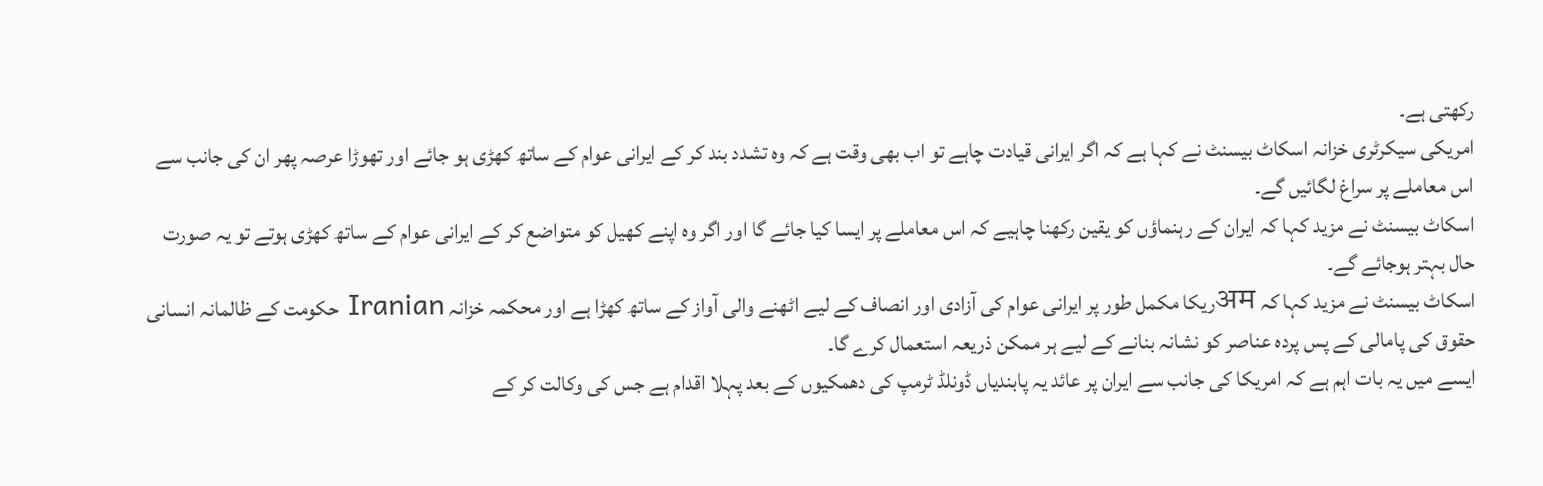رکھتی ہے۔
امریکی سیکرٹری خزانہ اسکاٹ بیسنٹ نے کہا ہے کہ اگر ایرانی قیادت چاہے تو اب بھی وقت ہے کہ وہ تشدد بند کر کے ایرانی عوام کے ساتھ کھڑی ہو جائے اور تھوڑا عرصہ پھر ان کی جانب سے اس معاملے پر سراغ لگائیں گے۔
اسکاٹ بیسنٹ نے مزید کہا کہ ایران کے رہنماؤں کو یقین رکھنا چاہیے کہ اس معاملے پر ایسا کیا جائے گا اور اگر وہ اپنے کھیل کو متواضع کر کے ایرانی عوام کے ساتھ کھڑی ہوتے تو یہ صورت حال بہتر ہوجائے گے۔
اسکاٹ بیسنٹ نے مزید کہا کہ अमریکا مکمل طور پر ایرانی عوام کی آزادی اور انصاف کے لیے اٹھنے والی آواز کے ساتھ کھڑا ہے اور محکمہ خزانہ Iranian حکومت کے ظالمانہ انسانی حقوق کی پامالی کے پس پردہ عناصر کو نشانہ بنانے کے لیے ہر ممکن ذریعہ استعمال کرے گا۔
ایسے میں یہ بات اہم ہے کہ امریکا کی جانب سے ایران پر عائد یہ پابندیاں ڈونلڈ ٹرمپ کی دھمکیوں کے بعد پہلا اقدام ہے جس کی وکالت کر کے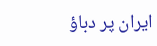ایران پر دباؤ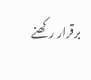برقرار رکھنے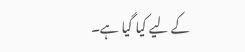کے لیے کیا گیا ہے۔